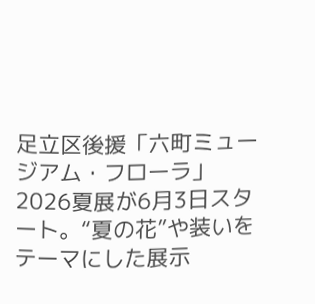足立区後援「六町ミュージアム・フローラ」2026夏展が6月3日スタート。“夏の花”や装いをテーマにした展示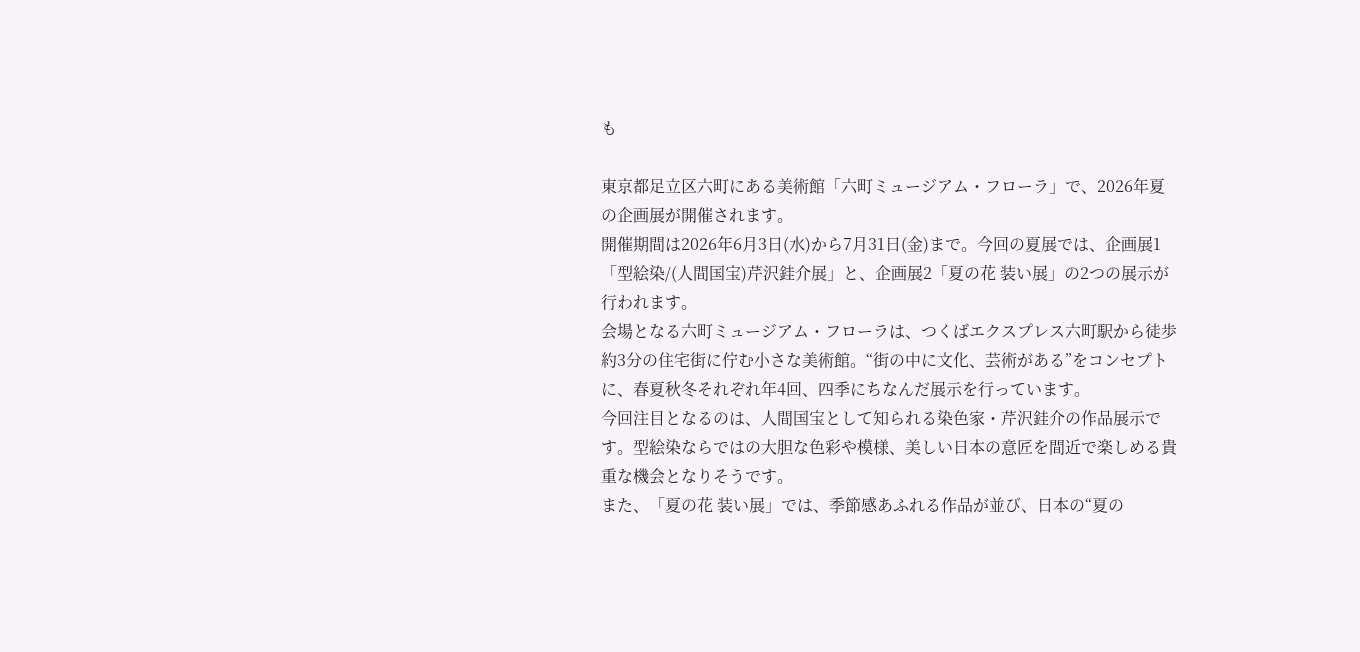も

東京都足立区六町にある美術館「六町ミュージアム・フローラ」で、2026年夏の企画展が開催されます。
開催期間は2026年6月3日(水)から7月31日(金)まで。今回の夏展では、企画展1「型絵染/(人間国宝)芹沢銈介展」と、企画展2「夏の花 装い展」の2つの展示が行われます。
会場となる六町ミュージアム・フローラは、つくばエクスプレス六町駅から徒歩約3分の住宅街に佇む小さな美術館。“街の中に文化、芸術がある”をコンセプトに、春夏秋冬それぞれ年4回、四季にちなんだ展示を行っています。
今回注目となるのは、人間国宝として知られる染色家・芹沢銈介の作品展示です。型絵染ならではの大胆な色彩や模様、美しい日本の意匠を間近で楽しめる貴重な機会となりそうです。
また、「夏の花 装い展」では、季節感あふれる作品が並び、日本の“夏の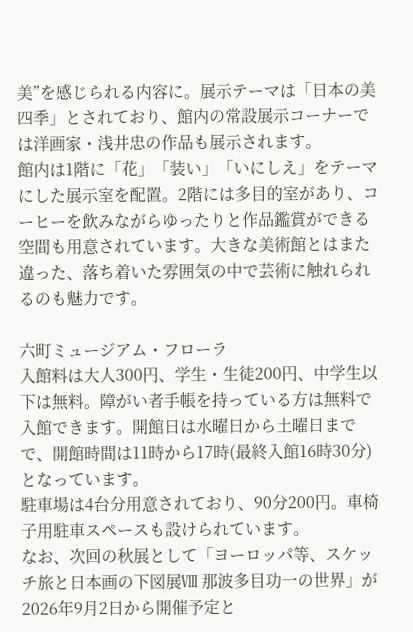美”を感じられる内容に。展示テーマは「日本の美四季」とされており、館内の常設展示コーナーでは洋画家・浅井忠の作品も展示されます。
館内は1階に「花」「装い」「いにしえ」をテーマにした展示室を配置。2階には多目的室があり、コーヒーを飲みながらゆったりと作品鑑賞ができる空間も用意されています。大きな美術館とはまた違った、落ち着いた雰囲気の中で芸術に触れられるのも魅力です。

六町ミュージアム・フローラ
入館料は大人300円、学生・生徒200円、中学生以下は無料。障がい者手帳を持っている方は無料で入館できます。開館日は水曜日から土曜日までで、開館時間は11時から17時(最終入館16時30分)となっています。
駐車場は4台分用意されており、90分200円。車椅子用駐車スペースも設けられています。
なお、次回の秋展として「ヨーロッパ等、スケッチ旅と日本画の下図展Ⅷ 那波多目功一の世界」が2026年9月2日から開催予定と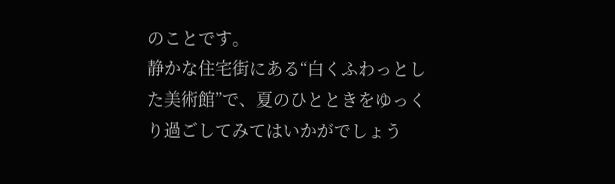のことです。
静かな住宅街にある“白くふわっとした美術館”で、夏のひとときをゆっくり過ごしてみてはいかがでしょう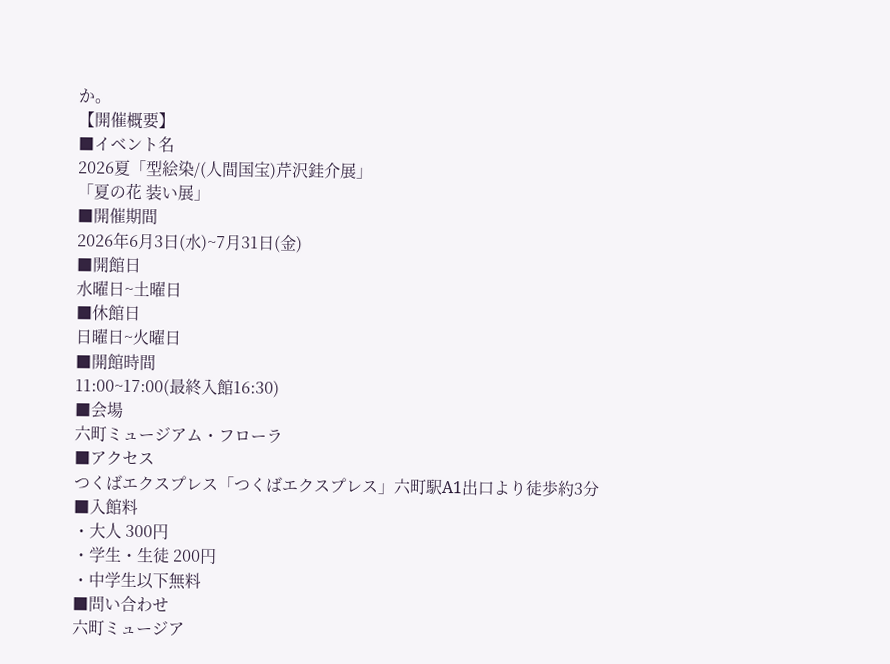か。
【開催概要】
■イベント名
2026夏「型絵染/(人間国宝)芹沢銈介展」
「夏の花 装い展」
■開催期間
2026年6月3日(水)~7月31日(金)
■開館日
水曜日~土曜日
■休館日
日曜日~火曜日
■開館時間
11:00~17:00(最終入館16:30)
■会場
六町ミュージアム・フローラ
■アクセス
つくばエクスプレス「つくばエクスプレス」六町駅A1出口より徒歩約3分
■入館料
・大人 300円
・学生・生徒 200円
・中学生以下無料
■問い合わせ
六町ミュージア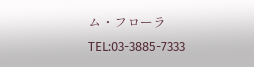ム・フローラ
TEL:03-3885-7333